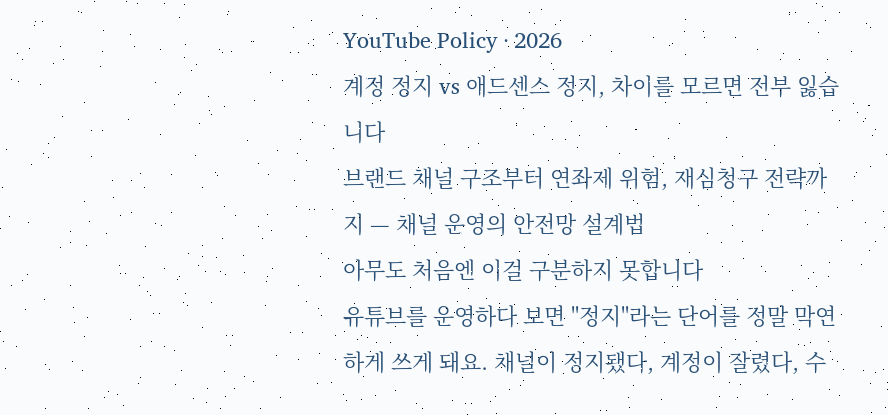YouTube Policy · 2026
계정 정지 vs 애드센스 정지, 차이를 모르면 전부 잃습니다
브랜드 채널 구조부터 연좌제 위험, 재심청구 전략까지 — 채널 운영의 안전망 설계법
아무도 처음엔 이걸 구분하지 못합니다
유튜브를 운영하다 보면 "정지"라는 단어를 정말 막연하게 쓰게 돼요. 채널이 정지됐다, 계정이 잘렸다, 수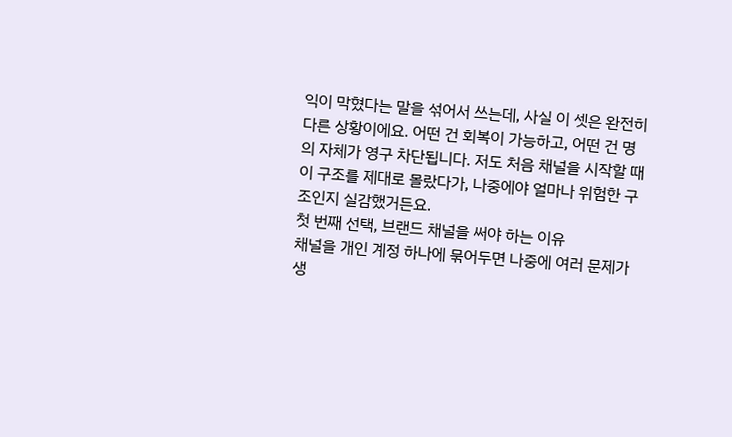익이 막혔다는 말을 섞어서 쓰는데, 사실 이 셋은 완전히 다른 상황이에요. 어떤 건 회복이 가능하고, 어떤 건 명의 자체가 영구 차단됩니다. 저도 처음 채널을 시작할 때 이 구조를 제대로 몰랐다가, 나중에야 얼마나 위험한 구조인지 실감했거든요.
첫 번째 선택, 브랜드 채널을 써야 하는 이유
채널을 개인 계정 하나에 묶어두면 나중에 여러 문제가 생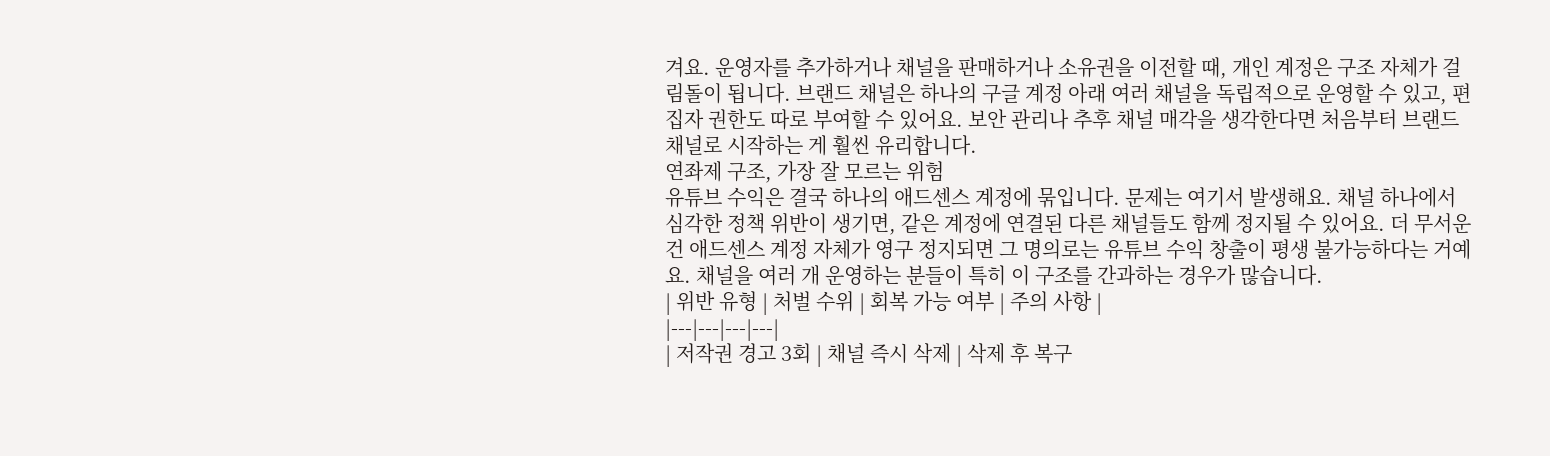겨요. 운영자를 추가하거나 채널을 판매하거나 소유권을 이전할 때, 개인 계정은 구조 자체가 걸림돌이 됩니다. 브랜드 채널은 하나의 구글 계정 아래 여러 채널을 독립적으로 운영할 수 있고, 편집자 권한도 따로 부여할 수 있어요. 보안 관리나 추후 채널 매각을 생각한다면 처음부터 브랜드 채널로 시작하는 게 훨씬 유리합니다.
연좌제 구조, 가장 잘 모르는 위험
유튜브 수익은 결국 하나의 애드센스 계정에 묶입니다. 문제는 여기서 발생해요. 채널 하나에서 심각한 정책 위반이 생기면, 같은 계정에 연결된 다른 채널들도 함께 정지될 수 있어요. 더 무서운 건 애드센스 계정 자체가 영구 정지되면 그 명의로는 유튜브 수익 창출이 평생 불가능하다는 거예요. 채널을 여러 개 운영하는 분들이 특히 이 구조를 간과하는 경우가 많습니다.
| 위반 유형 | 처벌 수위 | 회복 가능 여부 | 주의 사항 |
|---|---|---|---|
| 저작권 경고 3회 | 채널 즉시 삭제 | 삭제 후 복구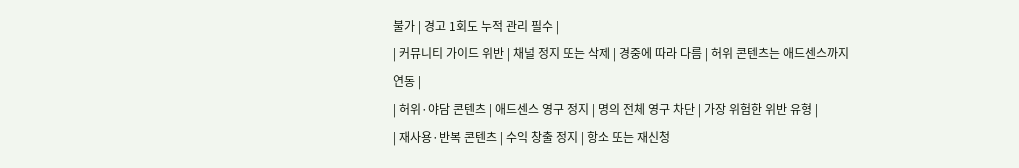불가 | 경고 1회도 누적 관리 필수 |
| 커뮤니티 가이드 위반 | 채널 정지 또는 삭제 | 경중에 따라 다름 | 허위 콘텐츠는 애드센스까지 연동 |
| 허위·야담 콘텐츠 | 애드센스 영구 정지 | 명의 전체 영구 차단 | 가장 위험한 위반 유형 |
| 재사용·반복 콘텐츠 | 수익 창출 정지 | 항소 또는 재신청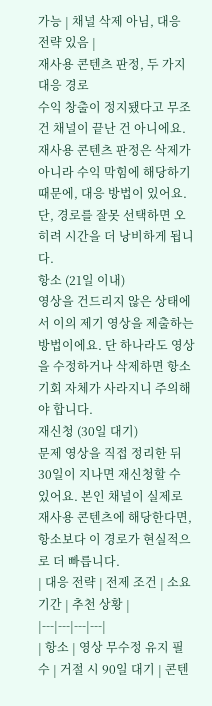가능 | 채널 삭제 아님, 대응 전략 있음 |
재사용 콘텐츠 판정, 두 가지 대응 경로
수익 창출이 정지됐다고 무조건 채널이 끝난 건 아니에요. 재사용 콘텐츠 판정은 삭제가 아니라 수익 막힘에 해당하기 때문에, 대응 방법이 있어요. 단, 경로를 잘못 선택하면 오히려 시간을 더 낭비하게 됩니다.
항소 (21일 이내)
영상을 건드리지 않은 상태에서 이의 제기 영상을 제출하는 방법이에요. 단 하나라도 영상을 수정하거나 삭제하면 항소 기회 자체가 사라지니 주의해야 합니다.
재신청 (30일 대기)
문제 영상을 직접 정리한 뒤 30일이 지나면 재신청할 수 있어요. 본인 채널이 실제로 재사용 콘텐츠에 해당한다면, 항소보다 이 경로가 현실적으로 더 빠릅니다.
| 대응 전략 | 전제 조건 | 소요 기간 | 추천 상황 |
|---|---|---|---|
| 항소 | 영상 무수정 유지 필수 | 거절 시 90일 대기 | 콘텐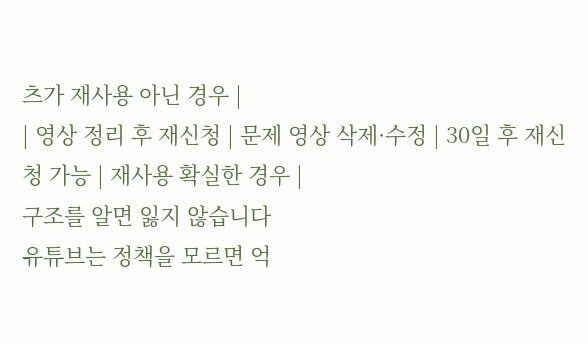츠가 재사용 아닌 경우 |
| 영상 정리 후 재신청 | 문제 영상 삭제·수정 | 30일 후 재신청 가능 | 재사용 확실한 경우 |
구조를 알면 잃지 않습니다
유튜브는 정책을 모르면 억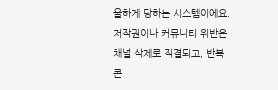울하게 당하는 시스템이에요. 저작권이나 커뮤니티 위반은 채널 삭제로 직결되고, 반복 콘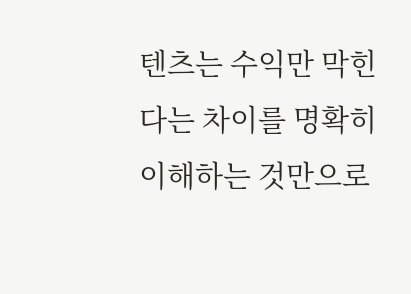텐츠는 수익만 막힌다는 차이를 명확히 이해하는 것만으로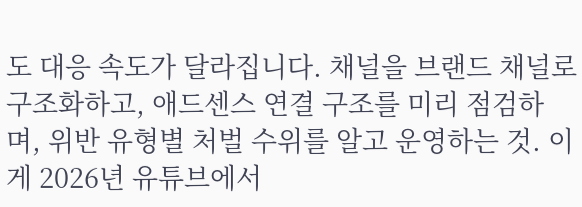도 대응 속도가 달라집니다. 채널을 브랜드 채널로 구조화하고, 애드센스 연결 구조를 미리 점검하며, 위반 유형별 처벌 수위를 알고 운영하는 것. 이게 2026년 유튜브에서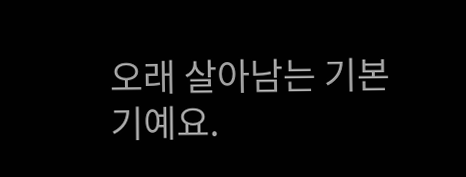오래 살아남는 기본기예요.